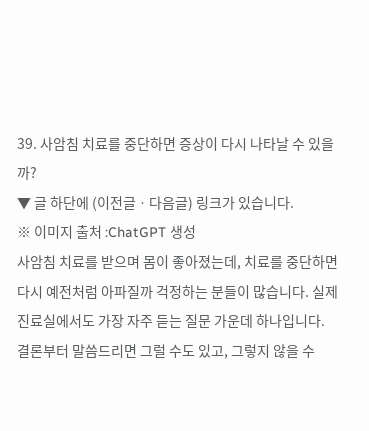39. 사암침 치료를 중단하면 증상이 다시 나타날 수 있을까?
▼ 글 하단에 (이전글ㆍ다음글) 링크가 있습니다.
※ 이미지 출처 :ChatGPT 생성
사암침 치료를 받으며 몸이 좋아졌는데, 치료를 중단하면 다시 예전처럼 아파질까 걱정하는 분들이 많습니다. 실제 진료실에서도 가장 자주 듣는 질문 가운데 하나입니다.
결론부터 말씀드리면 그럴 수도 있고, 그렇지 않을 수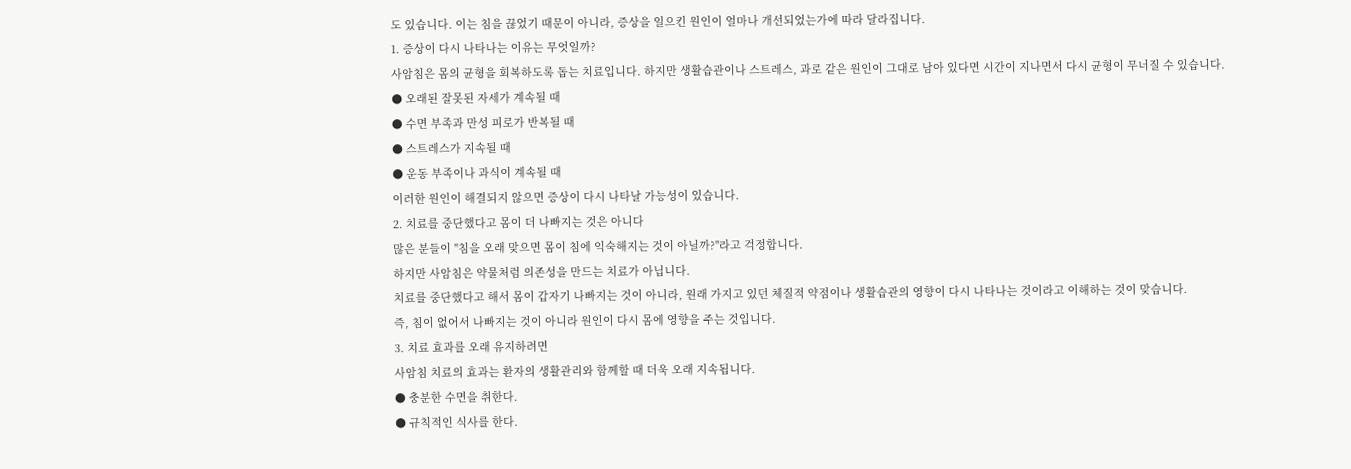도 있습니다. 이는 침을 끊었기 때문이 아니라, 증상을 일으킨 원인이 얼마나 개선되었는가에 따라 달라집니다.
1. 증상이 다시 나타나는 이유는 무엇일까?
사암침은 몸의 균형을 회복하도록 돕는 치료입니다. 하지만 생활습관이나 스트레스, 과로 같은 원인이 그대로 남아 있다면 시간이 지나면서 다시 균형이 무너질 수 있습니다.
● 오래된 잘못된 자세가 계속될 때
● 수면 부족과 만성 피로가 반복될 때
● 스트레스가 지속될 때
● 운동 부족이나 과식이 계속될 때
이러한 원인이 해결되지 않으면 증상이 다시 나타날 가능성이 있습니다.
2. 치료를 중단했다고 몸이 더 나빠지는 것은 아니다
많은 분들이 "침을 오래 맞으면 몸이 침에 익숙해지는 것이 아닐까?"라고 걱정합니다.
하지만 사암침은 약물처럼 의존성을 만드는 치료가 아닙니다.
치료를 중단했다고 해서 몸이 갑자기 나빠지는 것이 아니라, 원래 가지고 있던 체질적 약점이나 생활습관의 영향이 다시 나타나는 것이라고 이해하는 것이 맞습니다.
즉, 침이 없어서 나빠지는 것이 아니라 원인이 다시 몸에 영향을 주는 것입니다.
3. 치료 효과를 오래 유지하려면
사암침 치료의 효과는 환자의 생활관리와 함께할 때 더욱 오래 지속됩니다.
● 충분한 수면을 취한다.
● 규칙적인 식사를 한다.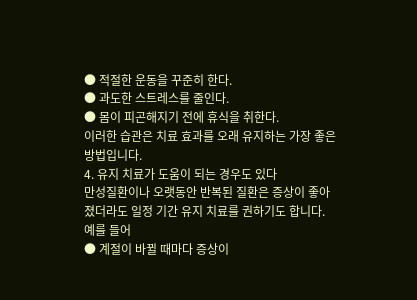● 적절한 운동을 꾸준히 한다.
● 과도한 스트레스를 줄인다.
● 몸이 피곤해지기 전에 휴식을 취한다.
이러한 습관은 치료 효과를 오래 유지하는 가장 좋은 방법입니다.
4. 유지 치료가 도움이 되는 경우도 있다
만성질환이나 오랫동안 반복된 질환은 증상이 좋아졌더라도 일정 기간 유지 치료를 권하기도 합니다.
예를 들어
● 계절이 바뀔 때마다 증상이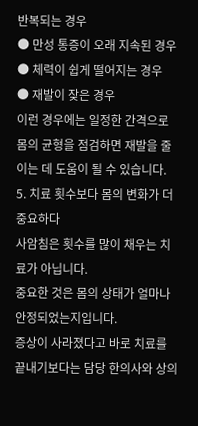반복되는 경우
● 만성 통증이 오래 지속된 경우
● 체력이 쉽게 떨어지는 경우
● 재발이 잦은 경우
이런 경우에는 일정한 간격으로 몸의 균형을 점검하면 재발을 줄이는 데 도움이 될 수 있습니다.
5. 치료 횟수보다 몸의 변화가 더 중요하다
사암침은 횟수를 많이 채우는 치료가 아닙니다.
중요한 것은 몸의 상태가 얼마나 안정되었는지입니다.
증상이 사라졌다고 바로 치료를 끝내기보다는 담당 한의사와 상의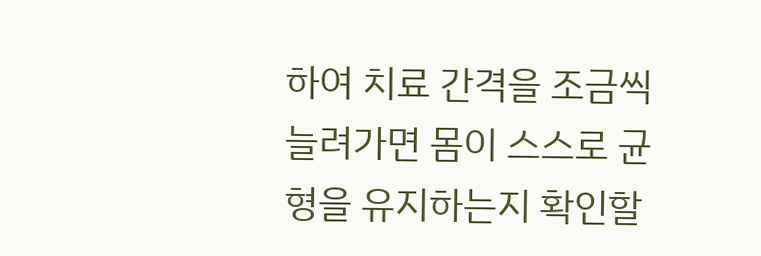하여 치료 간격을 조금씩 늘려가면 몸이 스스로 균형을 유지하는지 확인할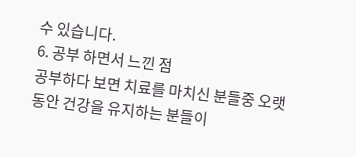수 있습니다.
6. 공부 하면서 느낀 점
공부하다 보면 치료를 마치신 분들중 오랫동안 건강을 유지하는 분들이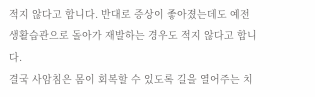적지 않다고 합니다. 반대로 증상이 좋아졌는데도 예전 생활습관으로 돌아가 재발하는 경우도 적지 않다고 합니다.
결국 사암침은 몸이 회복할 수 있도록 길을 열어주는 치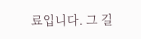료입니다. 그 길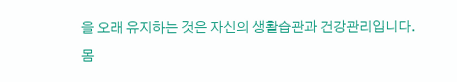을 오래 유지하는 것은 자신의 생활습관과 건강관리입니다.
몸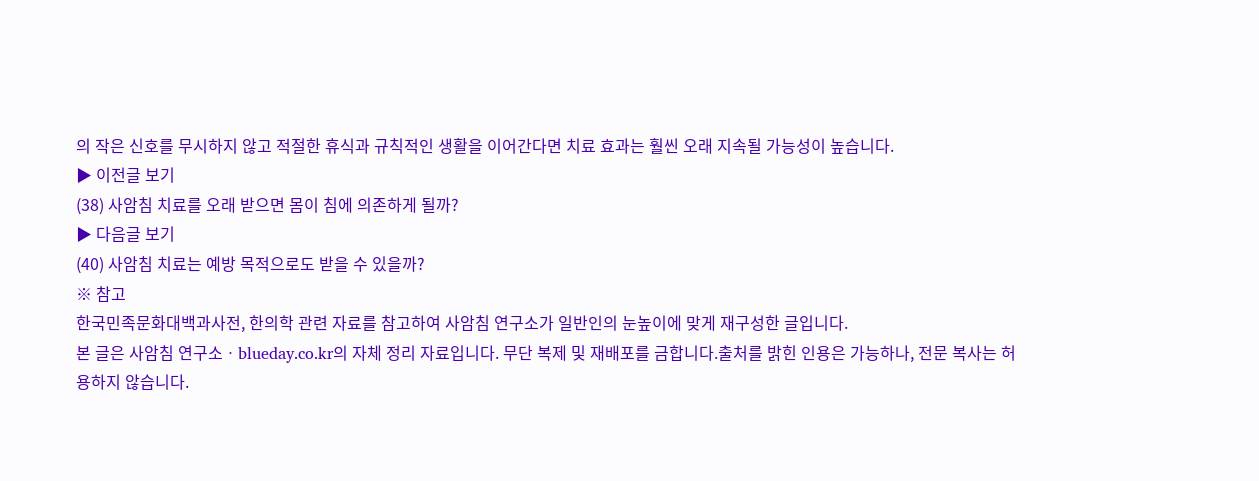의 작은 신호를 무시하지 않고 적절한 휴식과 규칙적인 생활을 이어간다면 치료 효과는 훨씬 오래 지속될 가능성이 높습니다.
▶ 이전글 보기
(38) 사암침 치료를 오래 받으면 몸이 침에 의존하게 될까?
▶ 다음글 보기
(40) 사암침 치료는 예방 목적으로도 받을 수 있을까?
※ 참고
한국민족문화대백과사전, 한의학 관련 자료를 참고하여 사암침 연구소가 일반인의 눈높이에 맞게 재구성한 글입니다.
본 글은 사암침 연구소ㆍblueday.co.kr의 자체 정리 자료입니다. 무단 복제 및 재배포를 금합니다.출처를 밝힌 인용은 가능하나, 전문 복사는 허용하지 않습니다.